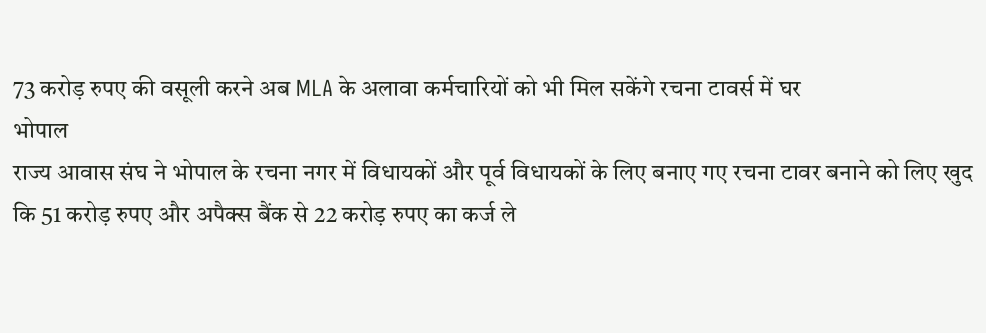73 करोड़ रुपए की वसूली करने अब MLA के अलावा कर्मचारियों को भी मिल सकेंगे रचना टावर्स में घर
भोपाल
राज्य आवास संघ ने भोपाल के रचना नगर में विधायकों और पूर्व विधायकों के लिए बनाए गए रचना टावर बनाने को लिए खुद कि 51 करोड़ रुपए और अपैक्स बैंक से 22 करोड़ रुपए का कर्ज ले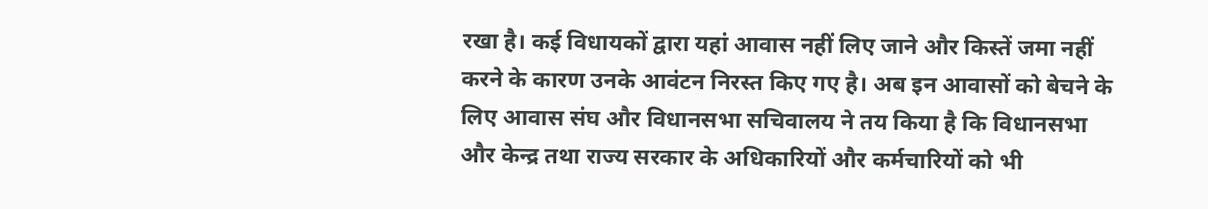रखा है। कई विधायकों द्वारा यहां आवास नहीं लिए जाने और किस्तें जमा नहीं करने के कारण उनके आवंटन निरस्त किए गए है। अब इन आवासों को बेचने के लिए आवास संघ और विधानसभा सचिवालय ने तय किया है कि विधानसभा और केन्द्र तथा राज्य सरकार के अधिकारियों और कर्मचारियों को भी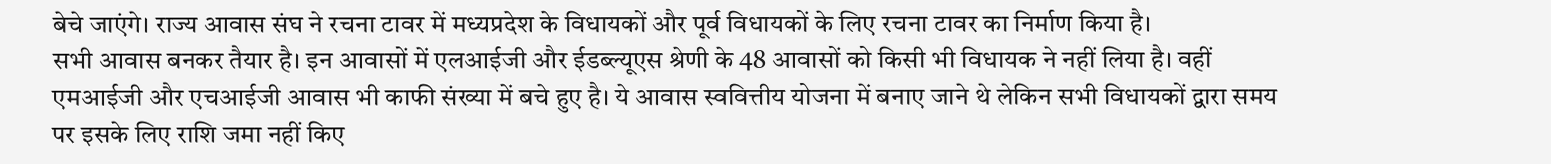बेचे जाएंगे। राज्य आवास संघ ने रचना टावर में मध्यप्रदेश के विधायकों और पूर्व विधायकों के लिए रचना टावर का निर्माण किया है।
सभी आवास बनकर तैयार है। इन आवासों में एलआईजी और ईडब्ल्यूएस श्रेणी के 48 आवासों को किसी भी विधायक ने नहीं लिया है। वहीं एमआईजी और एचआईजी आवास भी काफी संख्या में बचे हुए है। ये आवास स्ववित्तीय योजना में बनाए जाने थे लेकिन सभी विधायकों द्वारा समय पर इसके लिए राशि जमा नहीं किए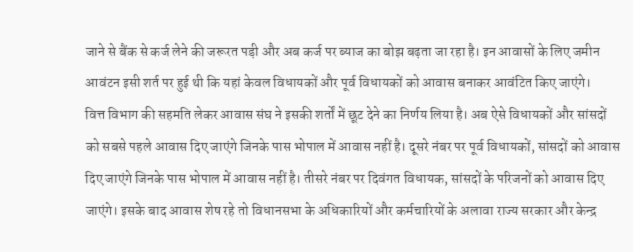जाने से बैंक से कर्ज लेने की जरूरत पड़ी और अब कर्ज पर ब्याज का बोझ बढ़ता जा रहा है। इन आवासों के लिए जमीन आवंटन इसी शर्त पर हुई थी कि यहां केवल विधायकों और पूर्व विधायकों को आवास बनाकर आवंटित किए जाएंगे।
वित्त विभाग की सहमति लेकर आवास संघ ने इसकी शर्तों में छूट देने का निर्णय लिया है। अब ऐसे विधायकों और सांसदों को सबसे पहले आवास दिए जाएंगे जिनके पास भोपाल में आवास नहीं है। दूसरे नंबर पर पूर्व विधायकों, सांसदों को आवास दिए जाएंगे जिनके पास भोपाल में आवास नहीं है। तीसरे नंबर पर दिवंगत विधायक, सांसदों के परिजनों को आवास दिए जाएंगे। इसके बाद आवास शेष रहे तो विधानसभा के अधिकारियों और कर्मचारियों के अलावा राज्य सरकार और केन्द्र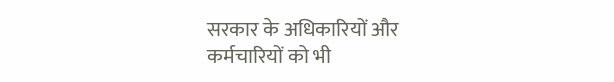सरकार के अधिकारियों और कर्मचारियों को भी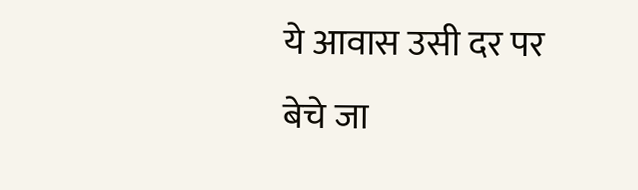ये आवास उसी दर पर बेचे जा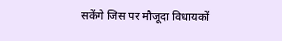सकेंगे जिस पर मौजूदा विधायकों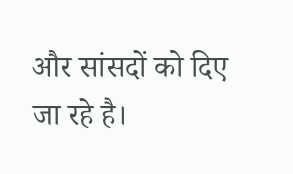और सांसदों को दिए जा रहे है।